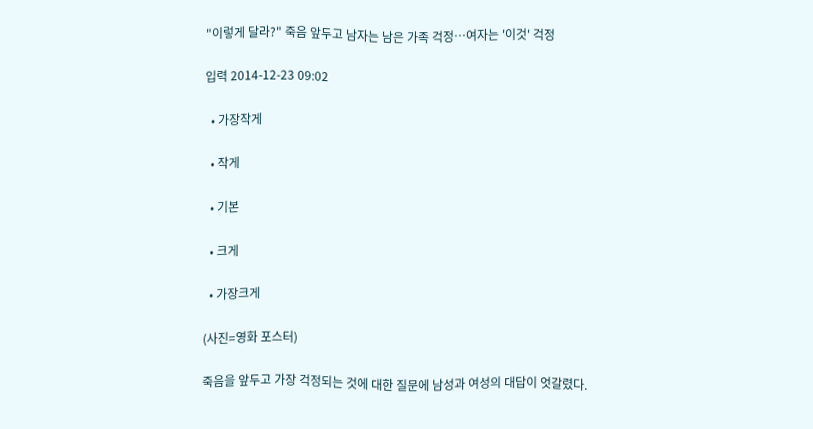"이렇게 달라?" 죽음 앞두고 남자는 남은 가족 걱정…여자는 '이것' 걱정

입력 2014-12-23 09:02

  • 가장작게

  • 작게

  • 기본

  • 크게

  • 가장크게

(사진=영화 포스터)

죽음을 앞두고 가장 걱정되는 것에 대한 질문에 남성과 여성의 대답이 엇갈렸다.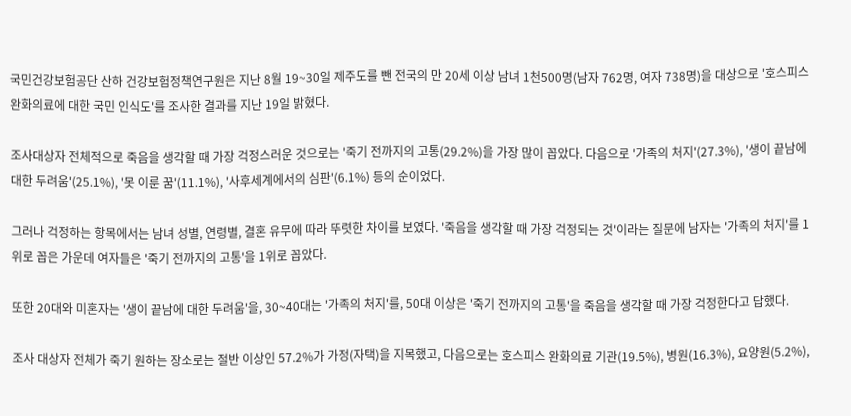국민건강보험공단 산하 건강보험정책연구원은 지난 8월 19~30일 제주도를 뺀 전국의 만 20세 이상 남녀 1천500명(남자 762명, 여자 738명)을 대상으로 '호스피스 완화의료에 대한 국민 인식도'를 조사한 결과를 지난 19일 밝혔다.

조사대상자 전체적으로 죽음을 생각할 때 가장 걱정스러운 것으로는 '죽기 전까지의 고통(29.2%)을 가장 많이 꼽았다. 다음으로 '가족의 처지'(27.3%), '생이 끝남에 대한 두려움'(25.1%), '못 이룬 꿈'(11.1%), '사후세계에서의 심판'(6.1%) 등의 순이었다.

그러나 걱정하는 항목에서는 남녀 성별, 연령별, 결혼 유무에 따라 뚜렷한 차이를 보였다. '죽음을 생각할 때 가장 걱정되는 것'이라는 질문에 남자는 '가족의 처지'를 1위로 꼽은 가운데 여자들은 '죽기 전까지의 고통'을 1위로 꼽았다.

또한 20대와 미혼자는 '생이 끝남에 대한 두려움'을, 30~40대는 '가족의 처지'를, 50대 이상은 '죽기 전까지의 고통'을 죽음을 생각할 때 가장 걱정한다고 답했다.

조사 대상자 전체가 죽기 원하는 장소로는 절반 이상인 57.2%가 가정(자택)을 지목했고, 다음으로는 호스피스 완화의료 기관(19.5%), 병원(16.3%), 요양원(5.2%),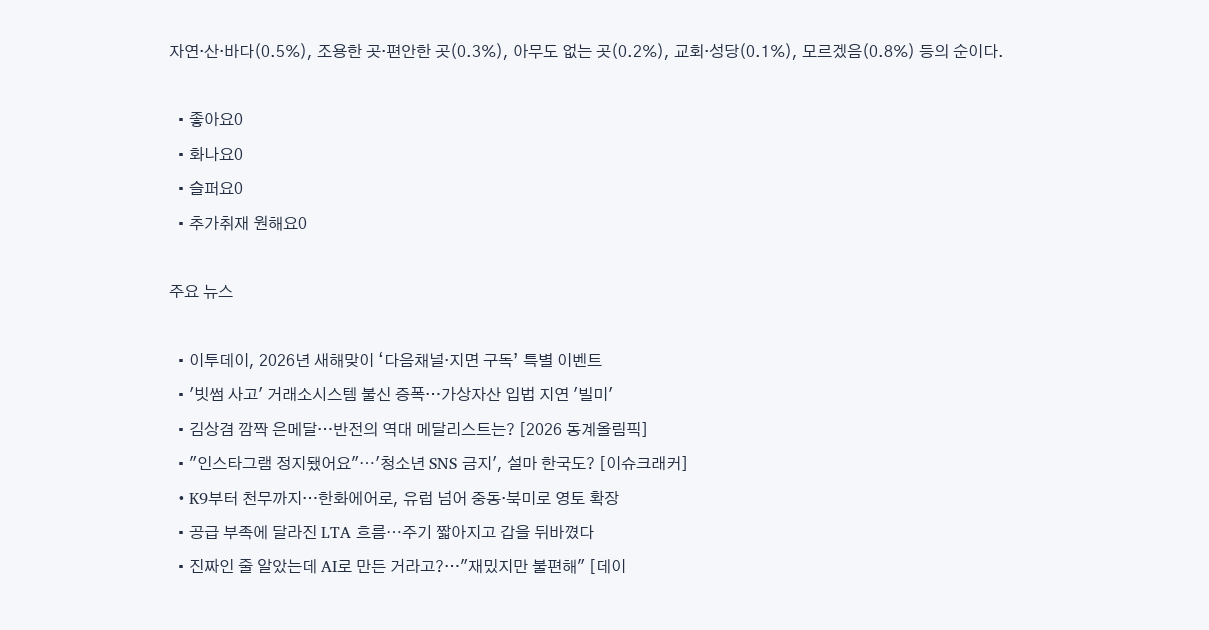자연·산·바다(0.5%), 조용한 곳·편안한 곳(0.3%), 아무도 없는 곳(0.2%), 교회·성당(0.1%), 모르겠음(0.8%) 등의 순이다.

  • 좋아요0
  • 화나요0
  • 슬퍼요0
  • 추가취재 원해요0

주요 뉴스

  • 이투데이, 2026년 새해맞이 ‘다음채널·지면 구독’ 특별 이벤트
  • '빗썸 사고' 거래소시스템 불신 증폭…가상자산 입법 지연 '빌미'
  • 김상겸 깜짝 은메달…반전의 역대 메달리스트는? [2026 동계올림픽]
  • "인스타그램 정지됐어요"⋯'청소년 SNS 금지', 설마 한국도? [이슈크래커]
  • K9부터 천무까지…한화에어로, 유럽 넘어 중동·북미로 영토 확장
  • 공급 부족에 달라진 LTA 흐름⋯주기 짧아지고 갑을 뒤바꼈다
  • 진짜인 줄 알았는데 AI로 만든 거라고?…"재밌지만 불편해" [데이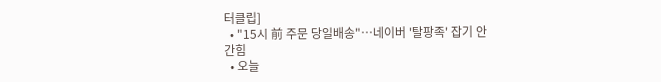터클립]
  • "15시 前 주문 당일배송"…네이버 '탈팡족' 잡기 안간힘
  • 오늘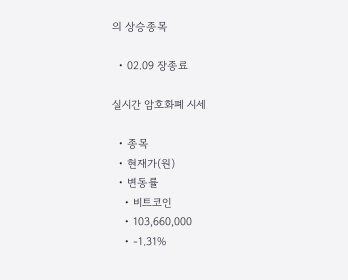의 상승종목

  • 02.09 장종료

실시간 암호화폐 시세

  • 종목
  • 현재가(원)
  • 변동률
    • 비트코인
    • 103,660,000
    • -1.31%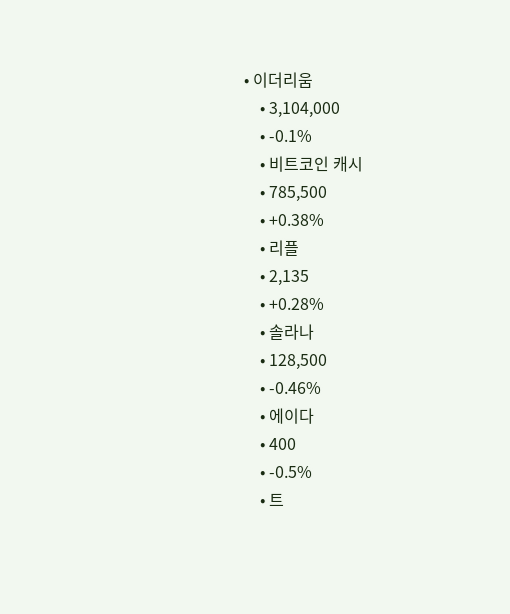• 이더리움
    • 3,104,000
    • -0.1%
    • 비트코인 캐시
    • 785,500
    • +0.38%
    • 리플
    • 2,135
    • +0.28%
    • 솔라나
    • 128,500
    • -0.46%
    • 에이다
    • 400
    • -0.5%
    • 트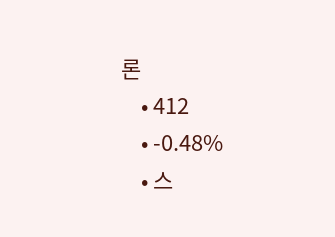론
    • 412
    • -0.48%
    • 스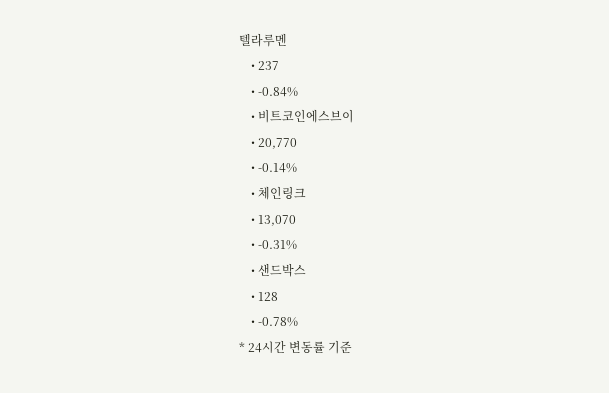텔라루멘
    • 237
    • -0.84%
    • 비트코인에스브이
    • 20,770
    • -0.14%
    • 체인링크
    • 13,070
    • -0.31%
    • 샌드박스
    • 128
    • -0.78%
* 24시간 변동률 기준